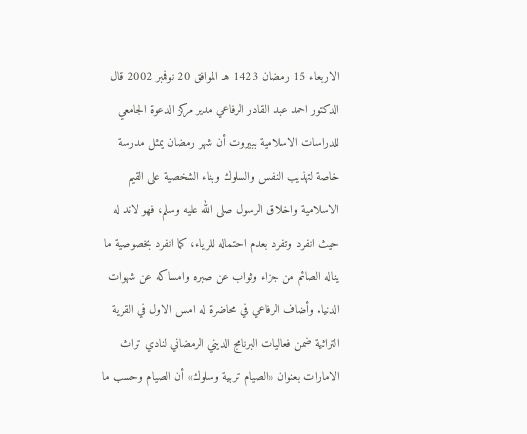الاربعاء 15 رمضان 1423 هـ الموافق 20 نوفمبر 2002 قال الدكتور احمد عبد القادر الرفاعي مدير مركز الدعوة الجامعي للدراسات الاسلامية ببيروت أن شهر رمضان يمثل مدرسة خاصة لتهذيب النفس والسلوك وبناء الشخصية على القيم الاسلامية واخلاق الرسول صلى الله عليه وسلم، فهو لاند له حيث انفرد وتفرد بعدم احتماله للرياء، كما انفرد بخصوصية ما يناله الصائم من جزاء وثواب عن صبره وامساكه عن شهوات الدنيا. وأضاف الرفاعي في محاضرة له امس الاول في القرية التراثية ضمن فعاليات البرنامج الديني الرمضاني لنادي تراث الامارات بعنوان «الصيام تربية وسلوك» أن الصيام وحسب ما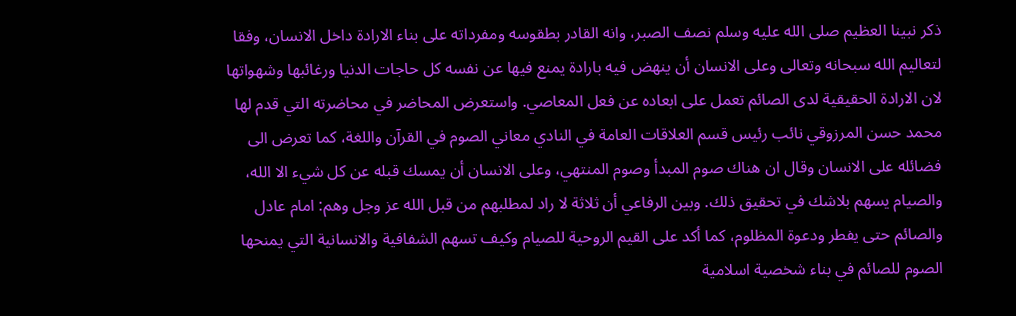ذكر نبينا العظيم صلى الله عليه وسلم نصف الصبر، وانه القادر بطقوسه ومفرداته على بناء الارادة داخل الانسان، وفقا لتعاليم الله سبحانه وتعالى وعلى الانسان أن ينهض فيه بارادة يمنع فيها عن نفسه كل حاجات الدنيا ورغائبها وشهواتها لان الارادة الحقيقية لدى الصائم تعمل على ابعاده عن فعل المعاصي. واستعرض المحاضر في محاضرته التي قدم لها محمد حسن المرزوقي نائب رئيس قسم العلاقات العامة في النادي معاني الصوم في القرآن واللغة، كما تعرض الى فضائله على الانسان وقال ان هناك صوم المبدأ وصوم المنتهي، وعلى الانسان أن يمسك قبله عن كل شيء الا الله، والصيام يسهم بلاشك في تحقيق ذلك. وبين الرفاعي أن ثلاثة لا راد لمطلبهم من قبل الله عز وجل وهم: امام عادل والصائم حتى يفطر ودعوة المظلوم، كما أكد على القيم الروحية للصيام وكيف تسهم الشفافية والانسانية التي يمنحها الصوم للصائم في بناء شخصية اسلامية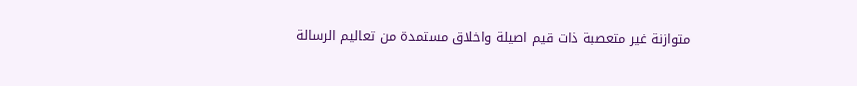متوازنة غير متعصبة ذات قيم اصيلة واخلاق مستمدة من تعاليم الرسالة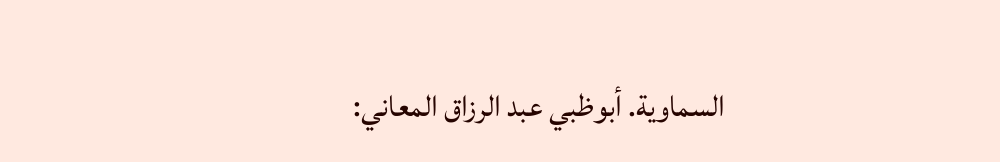السماوية. أبوظبي عبد الرزاق المعاني: